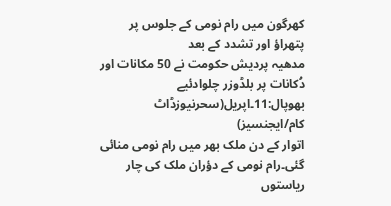کھرگون میں رام نومی کے جلوس پر پتھراؤ اور تشدد کے بعد
مدھیہ پردیش حکومت نے 50 مکانات اور دُکانات پر بلڈوزر چلوادئیے
بھوپال:11۔اپریل(سحرنیوزڈاٹ کام/ایجنسیز)
اتوار کے دن ملک بھر میں رام نومی منائی گئی۔رام نومی کے دؤران ملک کی چار ریاستوں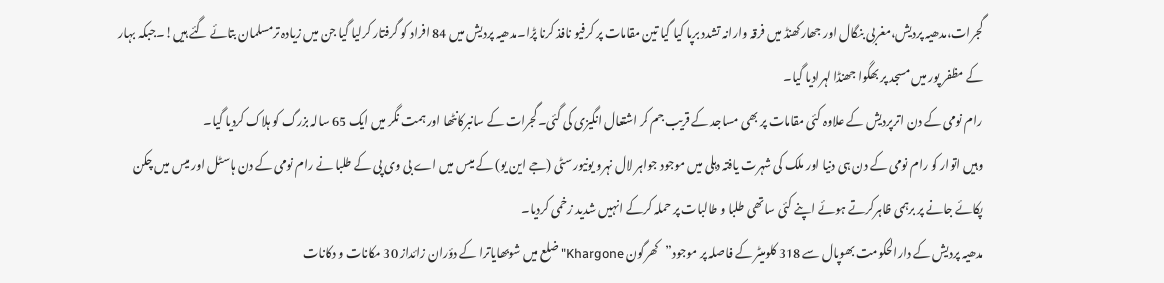گجرات،مدھیہ پردیش،مغربی بنگال اور جھارکھنڈ میں فرقہ وارانہ تشدد برپا کیا گیا تین مقامات پر کرفیو نافذ کرنا پڑا۔مدھیہ پردیش میں 84 افراد کو گرفتار کرلیا گیا جن میں زیادہ ترمسلمان بتائے گئے ہیں!۔جبکہ بہار کے مظفر پور میں مسجد پر بھگوا جھنڈا لہرادیا گیا۔
رام نومی کے دن اترپردیش کے علاوہ کئی مقامات پر بھی مساجد کے قریب جم کر اشتعال انگیزی کی گئی۔گجرات کے سانبرکانٹھا اور ہمت نگر میں ایک 65 سالہ بزرگ کو ہلاک کردیا گیا۔
وہیں اتوار کو رام نومی کے دن ہی دنیا اور ملک کی شہرت یافتہ دہلی میں موجود جواہر لال نہرو یونیورسٹی (جے این یو) کے میس میں اے بی وی پی کے طلبا نے رام نومی کے دن ہاسٹل اور میس میں چکن پکائے جانے پر برہمی ظاہرکرتے ہوئے اپنے کئی ساتھی طلبا و طالبات پر حملہ کرکے انہیں شدید زخمی کردیا۔
مدھیہ پردیش کے دارالحکومت بھوپال سے 318 کلومیٹر کے فاصلہ پر موجود”کھرگون Khargone"ضلع میں شوبھایاترا کے دؤران زائداز 30 مکانات و دکانات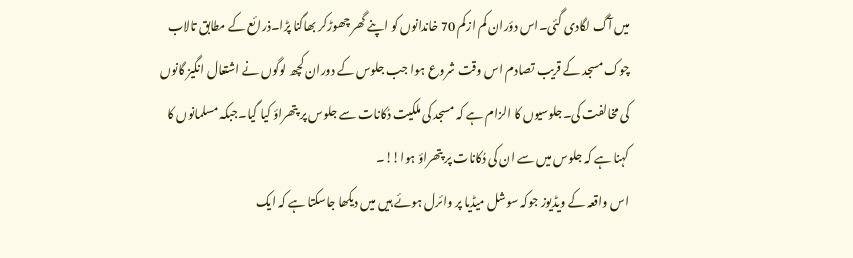میں آگ لگادی گئی۔اس دؤران کم ازکم 70 خاندانوں کو اپنے گھر چھوڑکر بھاگنا پڑا۔ذرائع کے مطابق تالاب چوک مسجد کے قریب تصادم اس وقت شروع ہوا جب جلوس کے دوران کچھ لوگوں نے اشتعال انگیز گانوں کی مخالفت کی۔جلوسیوں کا الزام ہے کہ مسجد کی ملکیت دُکانات سے جلوس پر پتھراؤ کیا گیا۔جبکہ مسلمانوں کا کہنا ہے کہ جلوس میں سے ان کی دُکانات پر پتھراؤ ہوا!!۔
اس واقعہ کے ویڈیوز جوکہ سوشل میڈیا پر وائرل ہوئے ہیں میں دیکھا جاسکتا ہے کہ ایک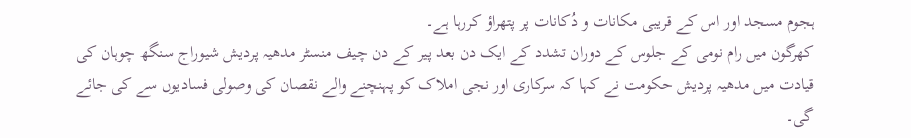ہجوم مسجد اور اس کے قریبی مکانات و دُکانات پر پتھراؤ کررہا ہے۔
کھرگون میں رام نومی کے جلوس کے دوران تشدد کے ایک دن بعد پیر کے دن چیف منسٹر مدھیہ پردیش شیوراج سنگھ چوہان کی قیادت میں مدھیہ پردیش حکومت نے کہا کہ سرکاری اور نجی املاک کو پہنچنے والے نقصان کی وصولی فسادیوں سے کی جائے گی۔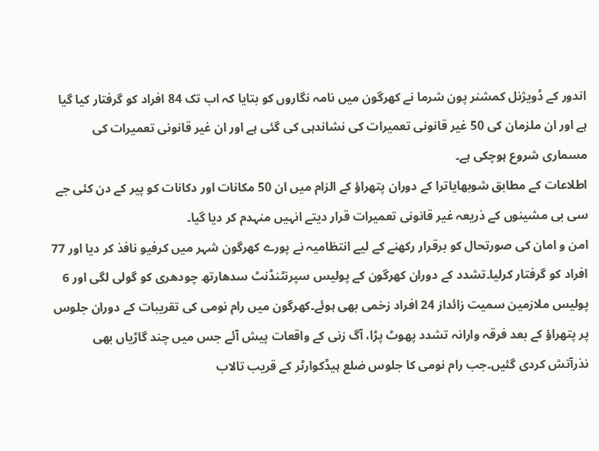اندور کے ڈویژنل کمشنر پون شرما نے کھرگون میں نامہ نگاروں کو بتایا کہ اب تک 84 افراد کو گرفتار کیا گیا ہے اور ان ملزمان کی 50 غیر قانونی تعمیرات کی نشاندہی کی گئی ہے اور ان غیر قانونی تعمیرات کی مسماری شروع ہوچکی ہے۔
اطلاعات کے مطابق شوبھایاترا کے دوران پتھراؤ کے الزام میں ان 50 مکانات اور دکانات کو پیر کے دن کئی جے سی بی مشینوں کے ذریعہ غیر قانونی تعمیرات قرار دیتے انہیں منہدم کر دیا گیا۔
امن و امان کی صورتحال کو برقرار رکھنے کے لیے انتظامیہ نے پورے کھرگون شہر میں کرفیو نافذ کر دیا اور 77 افراد کو گرفتار کرلیا۔تشدد کے دوران کھرگون کے پولیس سپرنٹنڈنٹ سدھارتھ چودھری کو گولی لگی اور 6 پولیس ملازمین سمیت زائداز 24 افراد زخمی بھی ہوئے۔کھرگون میں رام نومی کی تقریبات کے دوران جلوس پر پتھراؤ کے بعد فرقہ وارانہ تشدد پھوٹ پڑا، آگ زنی کے واقعات پیش آئے جس میں چند گاڑیاں بھی نذرآتش کردی گئیں۔جب رام نومی کا جلوس ضلع ہیڈکوارٹر کے قریب تالاب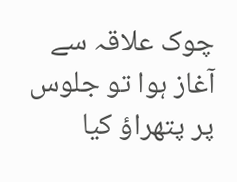چوک علاقہ سے آغاز ہوا تو جلوس پر پتھراؤ کیا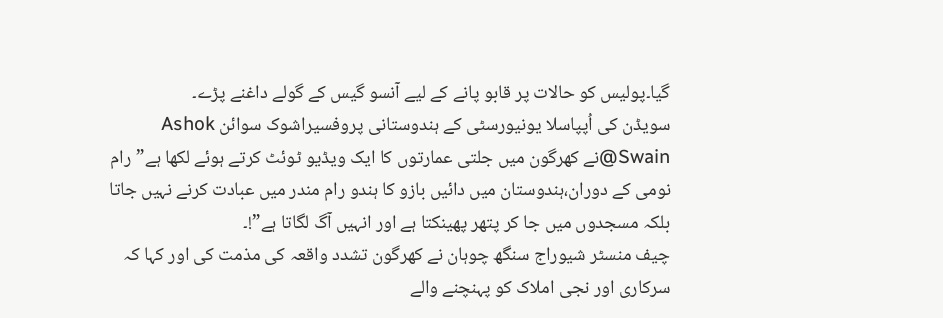گیا۔پولیس کو حالات پر قابو پانے کے لیے آنسو گیس کے گولے داغنے پڑے۔
سویڈن کی اُپپاسلا یونیورسٹی کے ہندوستانی پروفسیراشوک سوائن Ashok Swain@نے کھرگون میں جلتی عمارتوں کا ایک ویڈیو ٹوئٹ کرتے ہوئے لکھا ہے”رام نومی کے دوران،ہندوستان میں دائیں بازو کا ہندو رام مندر میں عبادت کرنے نہیں جاتا بلکہ مسجدوں میں جا کر پتھر پھینکتا ہے اور انہیں آگ لگاتا ہے”!۔
چیف منسٹر شیوراج سنگھ چوہان نے کھرگون تشدد واقعہ کی مذمت کی اور کہا کہ سرکاری اور نجی املاک کو پہنچنے والے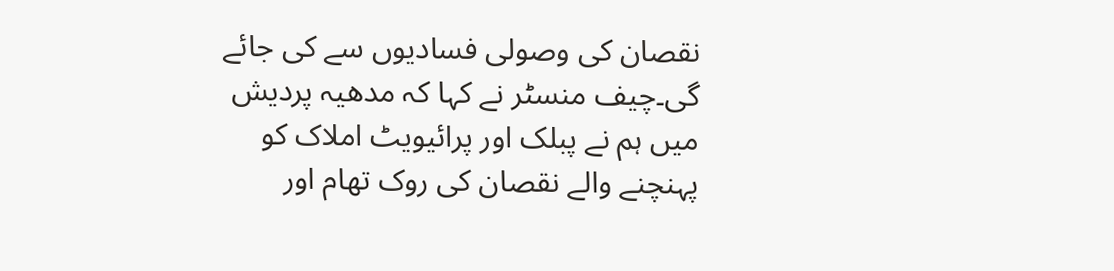نقصان کی وصولی فسادیوں سے کی جائے گی۔چیف منسٹر نے کہا کہ مدھیہ پردیش میں ہم نے پبلک اور پرائیویٹ املاک کو پہنچنے والے نقصان کی روک تھام اور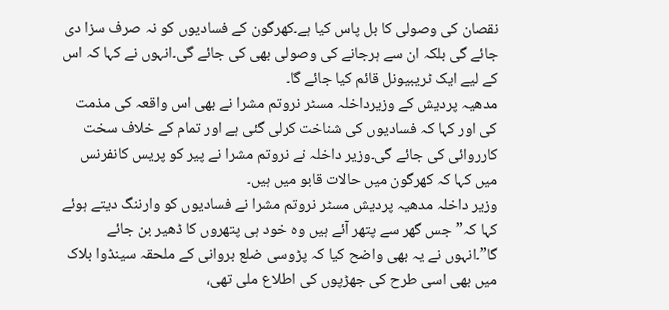نقصان کی وصولی کا بل پاس کیا ہے۔کھرگون کے فسادیوں کو نہ صرف سزا دی جائے گی بلکہ ان سے ہرجانے کی وصولی بھی کی جائے گی۔انہوں نے کہا کہ اس کے لیے ایک ٹریبیونل قائم کیا جائے گا۔
مدھیہ پردیش کے وزیرداخلہ مسٹر نروتم مشرا نے بھی اس واقعہ کی مذمت کی اور کہا کہ فسادیوں کی شناخت کرلی گئی ہے اور تمام کے خلاف سخت کارروائی کی جائے گی۔وزیر داخلہ نے نروتم مشرا نے پیر کو پریس کانفرنس میں کہا کہ کھرگون میں حالات قابو میں ہیں۔
وزیر داخلہ مدھیہ پردیش مسٹر نروتم مشرا نے فسادیوں کو وارننگ دیتے ہوئے کہا کہ”جس گھر سے پتھر آئے ہیں وہ خود ہی پتھروں کا ڈھیر بن جائے گا”۔انہوں نے یہ بھی واضح کیا کہ پڑوسی ضلع بروانی کے ملحقہ سینڈوا بلاک میں بھی اسی طرح کی جھڑپوں کی اطلاع ملی تھی،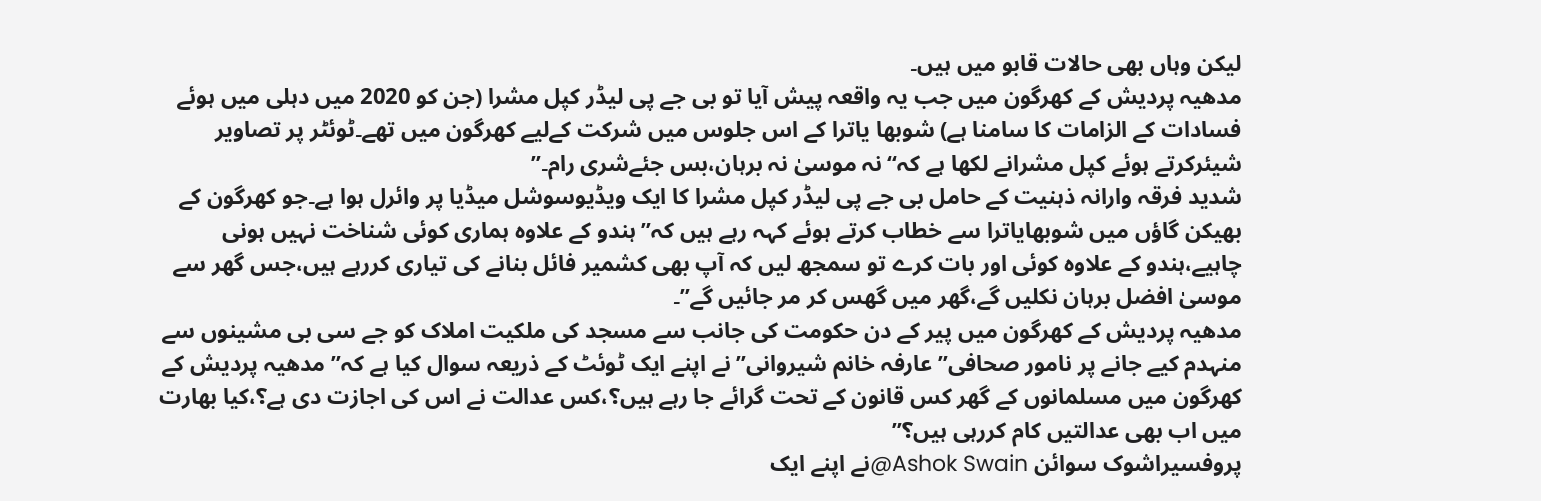لیکن وہاں بھی حالات قابو میں ہیں۔
مدھیہ پردیش کے کھرگون میں جب یہ واقعہ پیش آیا تو بی جے پی لیڈر کپل مشرا (جن کو 2020 میں دہلی میں ہوئے فسادات کے الزامات کا سامنا ہے) شوبھا یاترا کے اس جلوس میں شرکت کےلیے کھرگون میں تھے۔ٹوئٹر پر تصاویر شیئرکرتے ہوئے کپل مشرانے لکھا ہے کہ“نہ موسیٰ نہ برہان،بس جئےشری رام۔”
شدید فرقہ وارانہ ذہنیت کے حامل بی جے پی لیڈر کپل مشرا کا ایک ویڈیوسوشل میڈیا پر وائرل ہوا ہے۔جو کھرگون کے بھیکن گاؤں میں شوبھایاترا سے خطاب کرتے ہوئے کہہ رہے ہیں کہ”ہندو کے علاوہ ہماری کوئی شناخت نہیں ہونی چاہیے،ہندو کے علاوہ کوئی اور بات کرے تو سمجھ لیں کہ آپ بھی کشمیر فائل بنانے کی تیاری کررہے ہیں،جس گھر سے موسیٰ افضل برہان نکلیں گے،گھر میں گھس کر مر جائیں گے”۔
مدھیہ پردیش کے کھرگون میں پیر کے دن حکومت کی جانب سے مسجد کی ملکیت املاک کو جے سی بی مشینوں سے منہدم کیے جانے پر نامور صحافی”عارفہ خانم شیروانی”نے اپنے ایک ٹوئٹ کے ذریعہ سوال کیا ہے کہ”مدھیہ پردیش کے کھرگون میں مسلمانوں کے گھر کس قانون کے تحت گرائے جا رہے ہیں؟،کس عدالت نے اس کی اجازت دی ہے؟،کیا بھارت میں اب بھی عدالتیں کام کررہی ہیں؟”
پروفسیراشوک سوائن Ashok Swain@نے اپنے ایک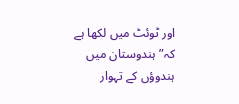اور ٹوئٹ میں لکھا ہے کہ”ہندوستان میں ہندوؤں کے تہوار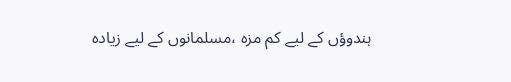ہندوؤں کے لیے کم مزہ ،مسلمانوں کے لیے زیادہ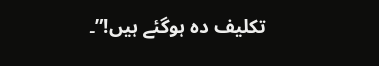تکلیف دہ ہوگئے ہیں!”۔